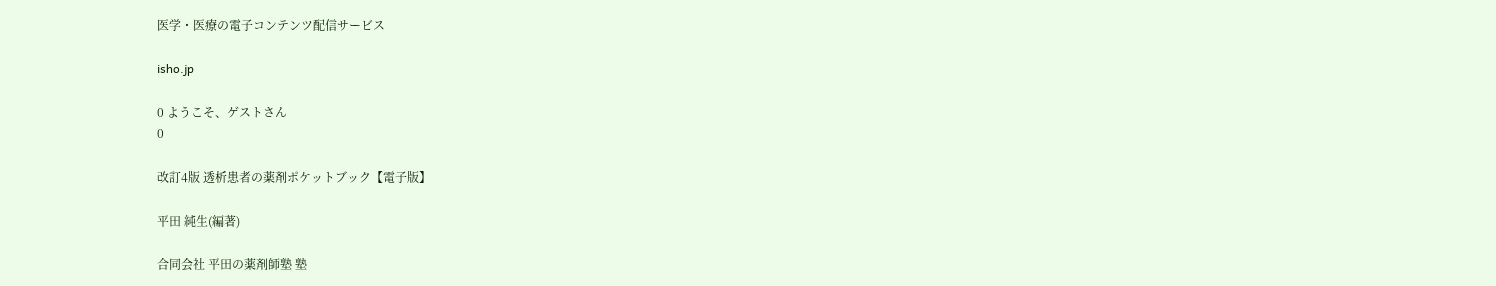医学・医療の電子コンテンツ配信サービス

isho.jp

0 ようこそ、ゲストさん
0

改訂4版 透析患者の薬剤ポケットブック【電子版】

平田 純生(編著)

合同会社 平田の薬剤師塾 塾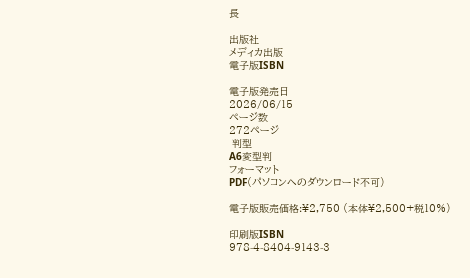長

出版社
メディカ出版
電子版ISBN

電子版発売日
2026/06/15
ページ数
272ページ
 判型
A6変型判
フォーマット
PDF(パソコンへのダウンロード不可)

電子版販売価格:¥2,750 (本体¥2,500+税10%)

印刷版ISBN
978-4-8404-9143-3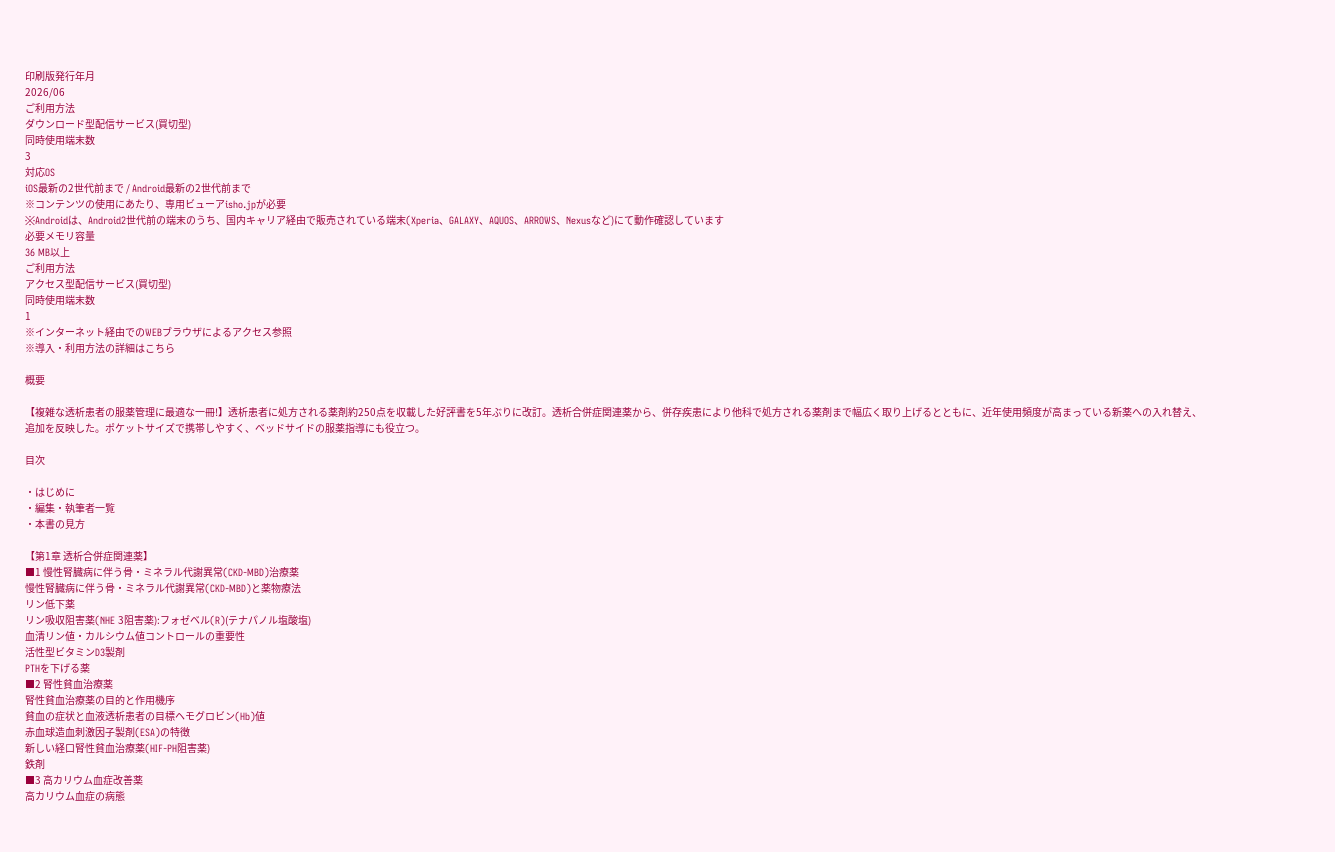印刷版発行年月
2026/06
ご利用方法
ダウンロード型配信サービス(買切型)
同時使用端末数
3
対応OS
iOS最新の2世代前まで / Android最新の2世代前まで
※コンテンツの使用にあたり、専用ビューアisho.jpが必要
※Androidは、Android2世代前の端末のうち、国内キャリア経由で販売されている端末(Xperia、GALAXY、AQUOS、ARROWS、Nexusなど)にて動作確認しています
必要メモリ容量
36 MB以上
ご利用方法
アクセス型配信サービス(買切型)
同時使用端末数
1
※インターネット経由でのWEBブラウザによるアクセス参照
※導入・利用方法の詳細はこちら

概要

【複雑な透析患者の服薬管理に最適な一冊!】透析患者に処方される薬剤約250点を収載した好評書を5年ぶりに改訂。透析合併症関連薬から、併存疾患により他科で処方される薬剤まで幅広く取り上げるとともに、近年使用頻度が高まっている新薬への入れ替え、追加を反映した。ポケットサイズで携帯しやすく、ベッドサイドの服薬指導にも役立つ。

目次

・はじめに
・編集・執筆者一覧
・本書の見方

【第1章 透析合併症関連薬】
■1 慢性腎臓病に伴う骨・ミネラル代謝異常(CKD-MBD)治療薬
慢性腎臓病に伴う骨・ミネラル代謝異常(CKD-MBD)と薬物療法
リン低下薬
リン吸収阻害薬(NHE 3阻害薬):フォゼベル(R)(テナパノル塩酸塩)
血清リン値・カルシウム値コントロールの重要性
活性型ビタミンD3製剤
PTHを下げる薬
■2 腎性貧血治療薬
腎性貧血治療薬の目的と作用機序
貧血の症状と血液透析患者の目標ヘモグロビン(Hb)値
赤血球造血刺激因子製剤(ESA)の特徴
新しい経口腎性貧血治療薬(HIF-PH阻害薬)
鉄剤
■3 高カリウム血症改善薬
高カリウム血症の病態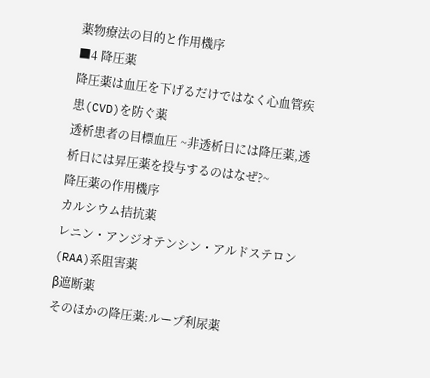薬物療法の目的と作用機序
■4 降圧薬
降圧薬は血圧を下げるだけではなく心血管疾患(CVD)を防ぐ薬
透析患者の目標血圧 ~非透析日には降圧薬,透析日には昇圧薬を投与するのはなぜ?~
降圧薬の作用機序
カルシウム拮抗薬
レニン・アンジオテンシン・アルドステロン(RAA)系阻害薬
β遮断薬
そのほかの降圧薬:ループ利尿薬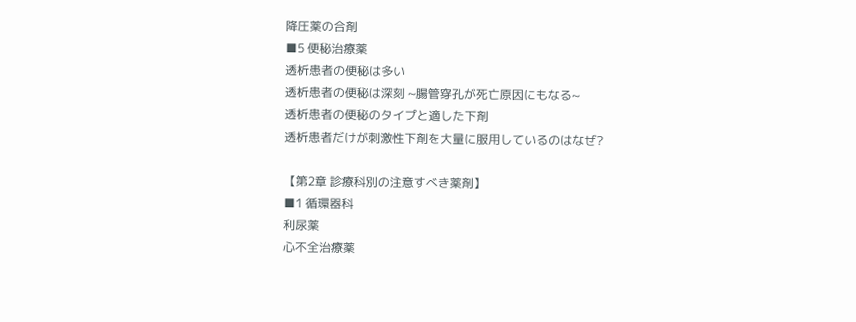降圧薬の合剤
■5 便秘治療薬
透析患者の便秘は多い
透析患者の便秘は深刻 ~腸管穿孔が死亡原因にもなる~
透析患者の便秘のタイプと適した下剤
透析患者だけが刺激性下剤を大量に服用しているのはなぜ?

【第2章 診療科別の注意すべき薬剤】
■1 循環器科
利尿薬
心不全治療薬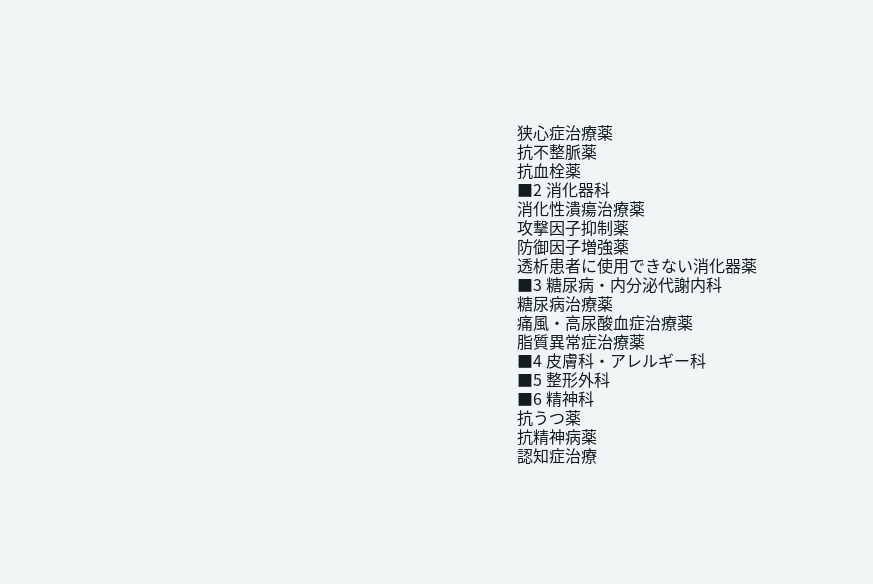狭心症治療薬
抗不整脈薬
抗血栓薬
■2 消化器科
消化性潰瘍治療薬
攻撃因子抑制薬
防御因子増強薬
透析患者に使用できない消化器薬
■3 糖尿病・内分泌代謝内科
糖尿病治療薬
痛風・高尿酸血症治療薬
脂質異常症治療薬
■4 皮膚科・アレルギー科
■5 整形外科
■6 精神科
抗うつ薬
抗精神病薬
認知症治療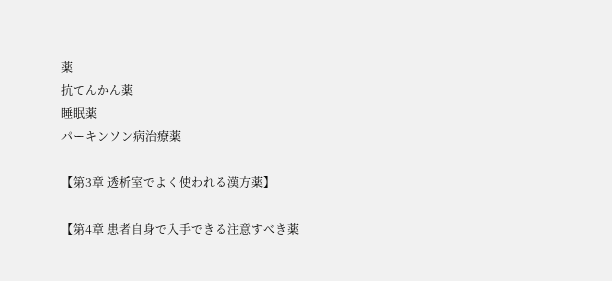薬
抗てんかん薬
睡眠薬
パーキンソン病治療薬

【第3章 透析室でよく使われる漢方薬】

【第4章 患者自身で入手できる注意すべき薬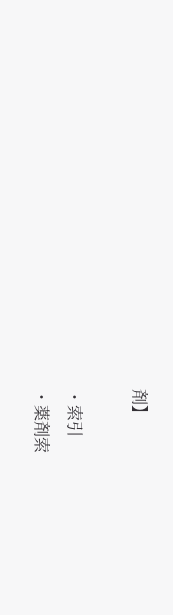剤】

・索引
・薬剤索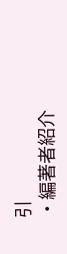引
・編著者紹介